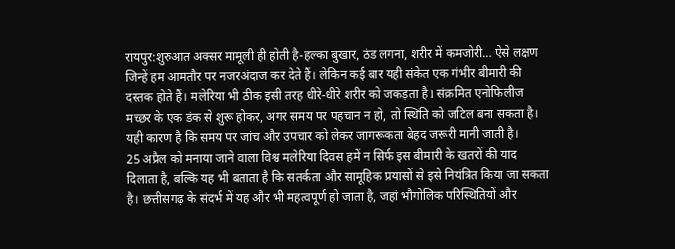रायपुर:शुरुआत अक्सर मामूली ही होती है-हल्का बुखार, ठंड लगना, शरीर में कमजोरी… ऐसे लक्षण जिन्हें हम आमतौर पर नजरअंदाज कर देते हैं। लेकिन कई बार यही संकेत एक गंभीर बीमारी की दस्तक होते हैं। मलेरिया भी ठीक इसी तरह धीरे-धीरे शरीर को जकड़ता है l संक्रमित एनोफिलीज मच्छर के एक डंक से शुरू होकर, अगर समय पर पहचान न हो, तो स्थिति को जटिल बना सकता है। यही कारण है कि समय पर जांच और उपचार को लेकर जागरूकता बेहद जरूरी मानी जाती है।
25 अप्रैल को मनाया जाने वाला विश्व मलेरिया दिवस हमें न सिर्फ इस बीमारी के खतरों की याद दिलाता है, बल्कि यह भी बताता है कि सतर्कता और सामूहिक प्रयासों से इसे नियंत्रित किया जा सकता है। छत्तीसगढ़ के संदर्भ में यह और भी महत्वपूर्ण हो जाता है, जहां भौगोलिक परिस्थितियों और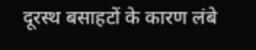दूरस्थ बसाहटों के कारण लंबे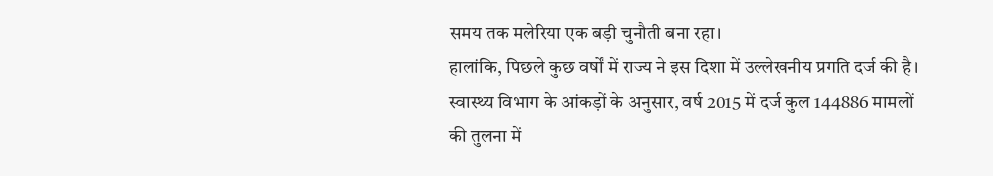समय तक मलेरिया एक बड़ी चुनौती बना रहा।
हालांकि, पिछले कुछ वर्षों में राज्य ने इस दिशा में उल्लेखनीय प्रगति दर्ज की है। स्वास्थ्य विभाग के आंकड़ों के अनुसार, वर्ष 2015 में दर्ज कुल 144886 मामलों की तुलना में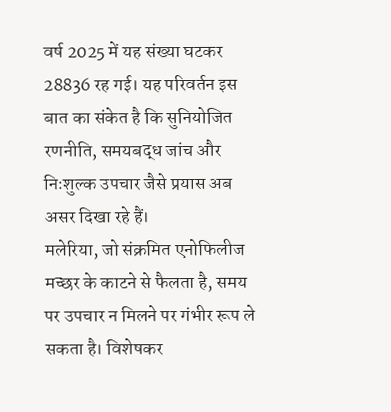वर्ष 2025 में यह संख्या घटकर 28836 रह गई। यह परिवर्तन इस बात का संकेत है कि सुनियोजित रणनीति, समयबद्ध जांच और निःशुल्क उपचार जैसे प्रयास अब असर दिखा रहे हैं।
मलेरिया, जो संक्रमित एनोफिलीज मच्छर के काटने से फैलता है, समय पर उपचार न मिलने पर गंभीर रूप ले सकता है। विशेषकर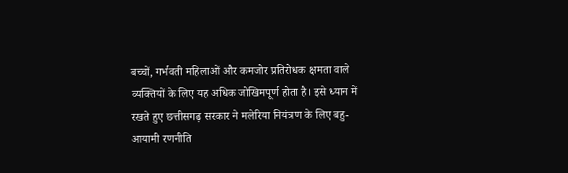बच्चों, गर्भवती महिलाओं और कमजोर प्रतिरोधक क्षमता वाले व्यक्तियों के लिए यह अधिक जोखिमपूर्ण होता है। इसे ध्यान में रखते हुए छत्तीसगढ़ सरकार ने मलेरिया नियंत्रण के लिए बहु-आयामी रणनीति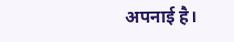अपनाई है।